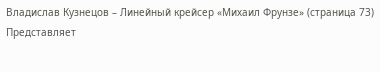Владислав Кузнецов – Линейный крейсер «Михаил Фрунзе» (страница 73)
Представляет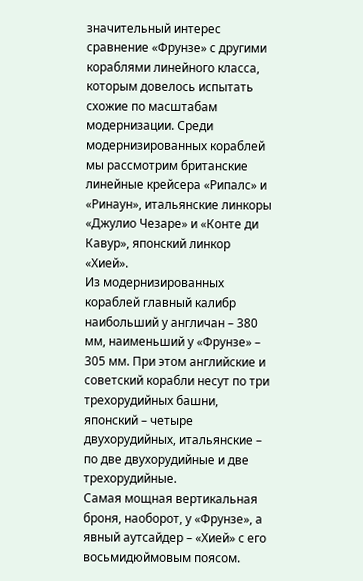значительный интерес сравнение «Фрунзе» с другими кораблями линейного класса, которым довелось испытать схожие по масштабам модернизации. Среди модернизированных кораблей мы рассмотрим британские линейные крейсера «Рипалс» и «Ринаун», итальянские линкоры «Джулио Чезаре» и «Конте ди Кавур», японский линкор «Хией».
Из модернизированных кораблей главный калибр наибольший у англичан – 380 мм, наименьший у «Фрунзе» – 305 мм. При этом английские и советский корабли несут по три трехорудийных башни, японский – четыре двухорудийных, итальянские – по две двухорудийные и две трехорудийные.
Самая мощная вертикальная броня, наоборот, у «Фрунзе», а явный аутсайдер – «Хией» с его восьмидюймовым поясом.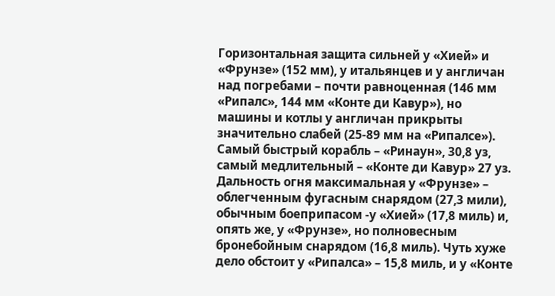Горизонтальная защита сильней у «Хией» и «Фрунзе» (152 мм), у итальянцев и у англичан над погребами – почти равноценная (146 мм «Рипалс», 144 мм «Конте ди Кавур»), но машины и котлы у англичан прикрыты значительно слабей (25-89 мм на «Рипалсе»).
Самый быстрый корабль – «Ринаун», 30,8 уз, самый медлительный – «Конте ди Кавур» 27 уз.
Дальность огня максимальная у «Фрунзе» – облегченным фугасным снарядом (27,3 мили), обычным боеприпасом -у «Хией» (17,8 миль) и, опять же, у «Фрунзе», но полновесным бронебойным снарядом (16,8 миль). Чуть хуже дело обстоит у «Рипалса» – 15,8 миль, и у «Конте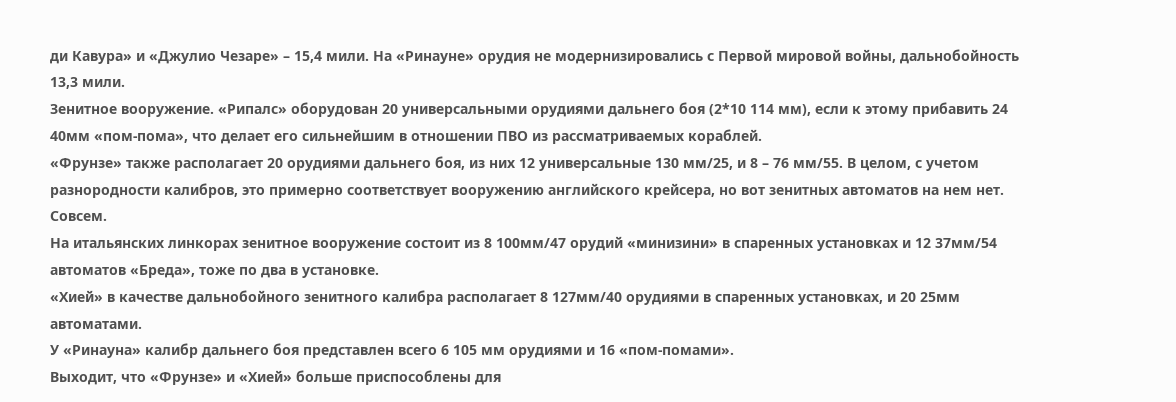ди Кавура» и «Джулио Чезаре» – 15,4 мили. На «Ринауне» орудия не модернизировались с Первой мировой войны, дальнобойность 13,3 мили.
Зенитное вооружение. «Рипалс» оборудован 20 универсальными орудиями дальнего боя (2*10 114 мм), если к этому прибавить 24 40мм «пом-пома», что делает его сильнейшим в отношении ПВО из рассматриваемых кораблей.
«Фрунзе» также располагает 20 орудиями дальнего боя, из них 12 универсальные 130 мм/25, и 8 – 76 мм/55. В целом, с учетом разнородности калибров, это примерно соответствует вооружению английского крейсера, но вот зенитных автоматов на нем нет. Совсем.
На итальянских линкорах зенитное вооружение состоит из 8 100мм/47 орудий «минизини» в спаренных установках и 12 37мм/54 автоматов «Бреда», тоже по два в установке.
«Хией» в качестве дальнобойного зенитного калибра располагает 8 127мм/40 орудиями в спаренных установках, и 20 25мм автоматами.
У «Ринауна» калибр дальнего боя представлен всего 6 105 мм орудиями и 16 «пом-помами».
Выходит, что «Фрунзе» и «Хией» больше приспособлены для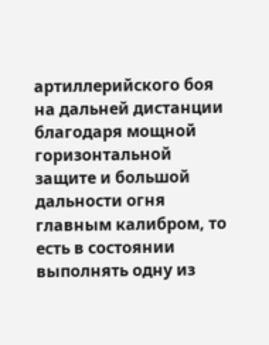артиллерийского боя на дальней дистанции благодаря мощной горизонтальной защите и большой дальности огня главным калибром, то есть в состоянии выполнять одну из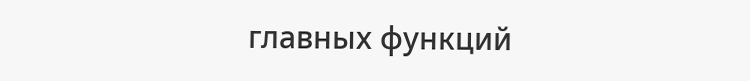главных функций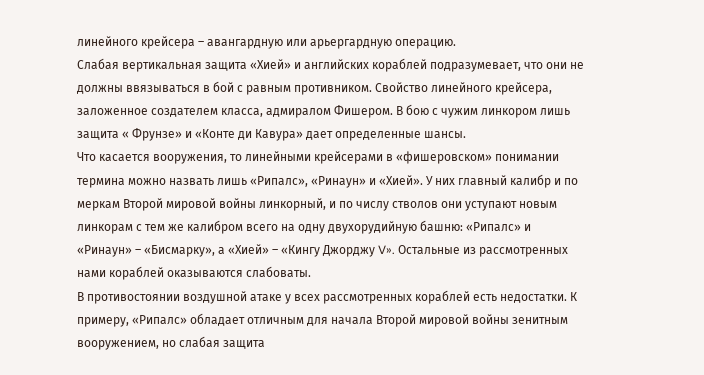линейного крейсера – авангардную или арьергардную операцию.
Слабая вертикальная защита «Хией» и английских кораблей подразумевает, что они не должны ввязываться в бой с равным противником. Свойство линейного крейсера, заложенное создателем класса, адмиралом Фишером. В бою с чужим линкором лишь защита « Фрунзе» и «Конте ди Кавура» дает определенные шансы.
Что касается вооружения, то линейными крейсерами в «фишеровском» понимании термина можно назвать лишь «Рипалс», «Ринаун» и «Хией». У них главный калибр и по меркам Второй мировой войны линкорный, и по числу стволов они уступают новым линкорам с тем же калибром всего на одну двухорудийную башню: «Рипалс» и «Ринаун» – «Бисмарку», а «Хией» – «Кингу Джорджу V». Остальные из рассмотренных нами кораблей оказываются слабоваты.
В противостоянии воздушной атаке у всех рассмотренных кораблей есть недостатки. К примеру, «Рипалс» обладает отличным для начала Второй мировой войны зенитным вооружением, но слабая защита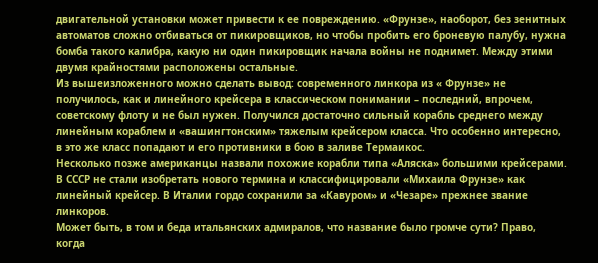двигательной установки может привести к ее повреждению. «Фрунзе», наоборот, без зенитных автоматов сложно отбиваться от пикировщиков, но чтобы пробить его броневую палубу, нужна бомба такого калибра, какую ни один пикировщик начала войны не поднимет. Между этими двумя крайностями расположены остальные.
Из вышеизложенного можно сделать вывод: современного линкора из « Фрунзе» не получилось, как и линейного крейсера в классическом понимании – последний, впрочем, советскому флоту и не был нужен. Получился достаточно сильный корабль среднего между линейным кораблем и «вашингтонским» тяжелым крейсером класса. Что особенно интересно, в это же класс попадают и его противники в бою в заливе Термаикос.
Несколько позже американцы назвали похожие корабли типа «Аляска» большими крейсерами. В СССР не стали изобретать нового термина и классифицировали «Михаила Фрунзе» как линейный крейсер. В Италии гордо сохранили за «Кавуром» и «Чезаре» прежнее звание линкоров.
Может быть, в том и беда итальянских адмиралов, что название было громче сути? Право, когда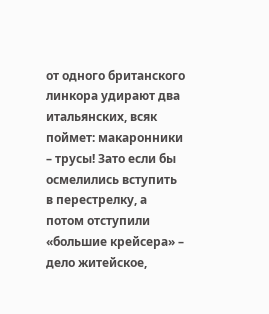от одного британского линкора удирают два итальянских, всяк поймет: макаронники – трусы! Зато если бы осмелились вступить в перестрелку, а потом отступили «большие крейсера» – дело житейское,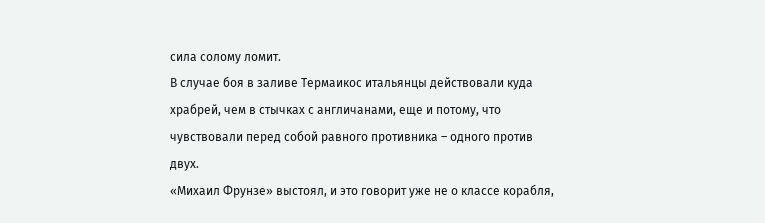сила солому ломит.
В случае боя в заливе Термаикос итальянцы действовали куда храбрей, чем в стычках с англичанами, еще и потому, что чувствовали перед собой равного противника – одного против двух.
«Михаил Фрунзе» выстоял, и это говорит уже не о классе корабля,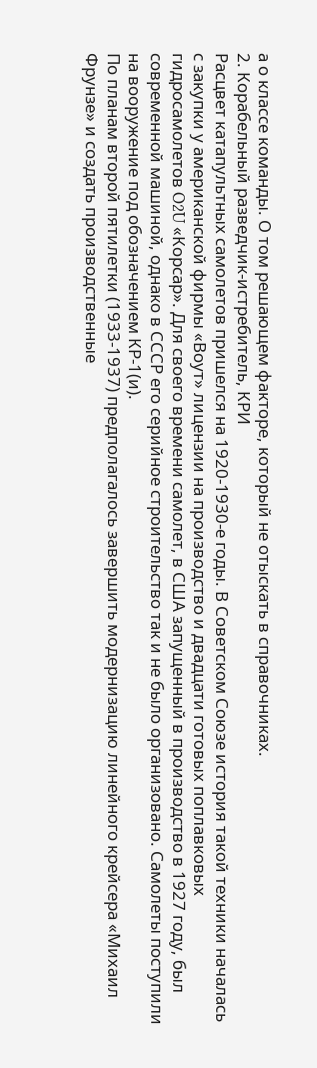а о классе команды. О том решающем факторе, который не отыскать в справочниках.
2. Корабельный разведчик-истребитель, КРИ
Расцвет катапультных самолетов пришелся на 1920-1930-е годы. В Советском Союзе история такой техники началась с закупки у американской фирмы «Воут» лицензии на производство и двадцати готовых поплавковых гидросамолетов O2U «Корсар». Для своего времени самолет, в США запущенный в производство в 1927 году, был современной машиной, однако в СССР его серийное строительство так и не было организовано. Самолеты поступили на вооружение под обозначением КР-1(и).
По планам второй пятилетки (1933-1937) предполагалось завершить модернизацию линейного крейсера «Михаил Фрунзе» и создать производственные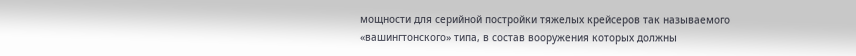мощности для серийной постройки тяжелых крейсеров так называемого «вашингтонского» типа, в состав вооружения которых должны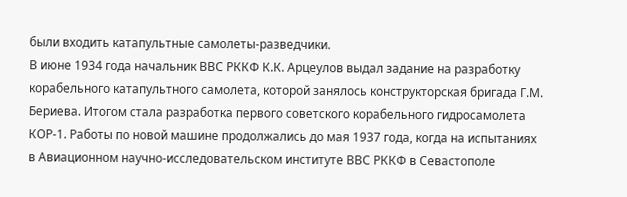были входить катапультные самолеты-разведчики.
В июне 1934 года начальник ВВС РККФ К.К. Арцеулов выдал задание на разработку корабельного катапультного самолета, которой занялось конструкторская бригада Г.М. Бериева. Итогом стала разработка первого советского корабельного гидросамолета КОР-1. Работы по новой машине продолжались до мая 1937 года, когда на испытаниях в Авиационном научно-исследовательском институте ВВС РККФ в Севастополе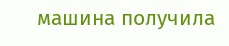машина получила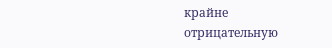крайне отрицательную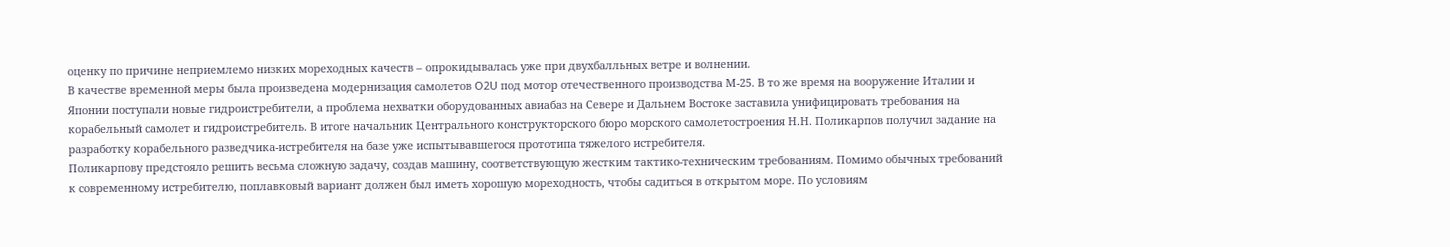оценку по причине неприемлемо низких мореходных качеств – опрокидывалась уже при двухбалльных ветре и волнении.
В качестве временной меры была произведена модернизация самолетов O2U под мотор отечественного производства М-25. В то же время на вооружение Италии и Японии поступали новые гидроистребители, а проблема нехватки оборудованных авиабаз на Севере и Дальнем Востоке заставила унифицировать требования на корабельный самолет и гидроистребитель. В итоге начальник Центрального конструкторского бюро морского самолетостроения Н.Н. Поликарпов получил задание на разработку корабельного разведчика-истребителя на базе уже испытывавшегося прототипа тяжелого истребителя.
Поликарпову предстояло решить весьма сложную задачу, создав машину, соответствующую жестким тактико-техническим требованиям. Помимо обычных требований к современному истребителю, поплавковый вариант должен был иметь хорошую мореходность, чтобы садиться в открытом море. По условиям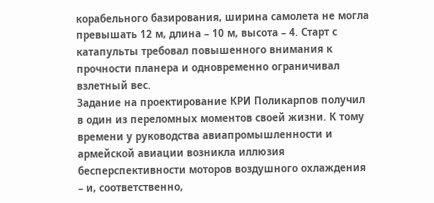корабельного базирования, ширина самолета не могла превышать 12 м, длина – 10 м, высота – 4. Старт с катапульты требовал повышенного внимания к прочности планера и одновременно ограничивал взлетный вес.
Задание на проектирование КРИ Поликарпов получил в один из переломных моментов своей жизни. К тому времени у руководства авиапромышленности и армейской авиации возникла иллюзия бесперспективности моторов воздушного охлаждения – и, соответственно,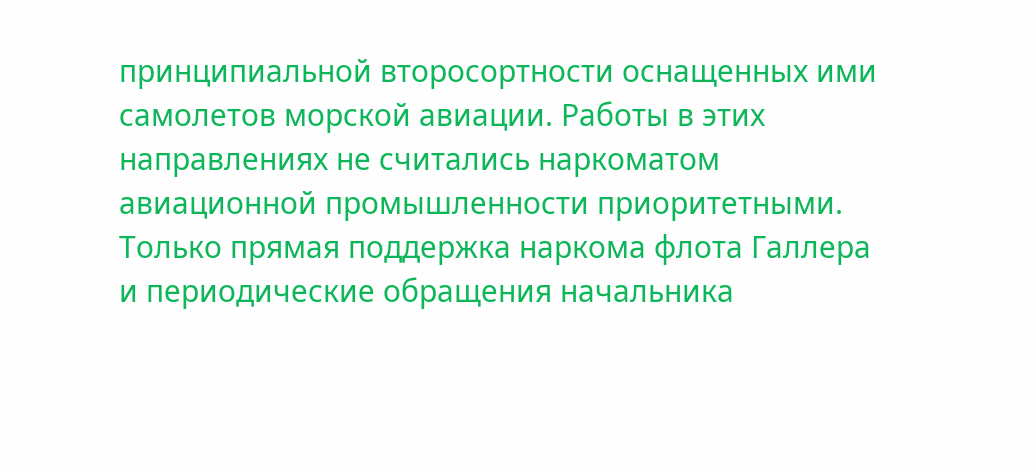принципиальной второсортности оснащенных ими самолетов морской авиации. Работы в этих направлениях не считались наркоматом авиационной промышленности приоритетными. Только прямая поддержка наркома флота Галлера и периодические обращения начальника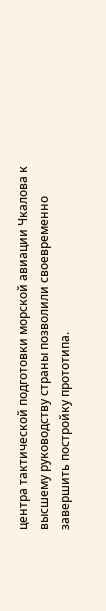центра тактической подготовки морской авиации Чкалова к высшему руководству страны позволили своевременно завершить постройку прототипа.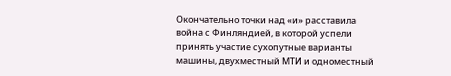Окончательно точки над «и» расставила война с Финляндией, в которой успели принять участие сухопутные варианты машины, двухместный МТИ и одноместный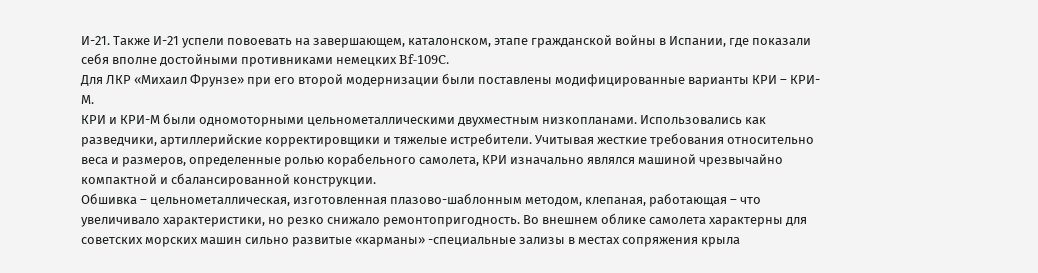И-21. Также И-21 успели повоевать на завершающем, каталонском, этапе гражданской войны в Испании, где показали себя вполне достойными противниками немецких Bf-109C.
Для ЛКР «Михаил Фрунзе» при его второй модернизации были поставлены модифицированные варианты КРИ – КРИ-М.
КРИ и КРИ-М были одномоторными цельнометаллическими двухместным низкопланами. Использовались как разведчики, артиллерийские корректировщики и тяжелые истребители. Учитывая жесткие требования относительно веса и размеров, определенные ролью корабельного самолета, КРИ изначально являлся машиной чрезвычайно компактной и сбалансированной конструкции.
Обшивка – цельнометаллическая, изготовленная плазово-шаблонным методом, клепаная, работающая – что увеличивало характеристики, но резко снижало ремонтопригодность. Во внешнем облике самолета характерны для советских морских машин сильно развитые «карманы» -специальные зализы в местах сопряжения крыла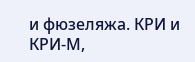и фюзеляжа. КРИ и КРИ-М,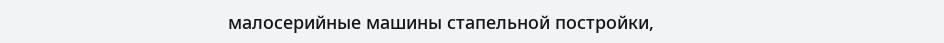малосерийные машины стапельной постройки,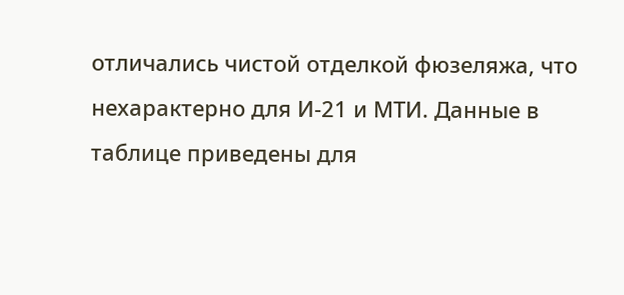отличались чистой отделкой фюзеляжа, что нехарактерно для И-21 и МТИ. Данные в таблице приведены для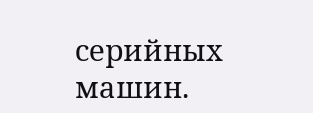серийных машин.